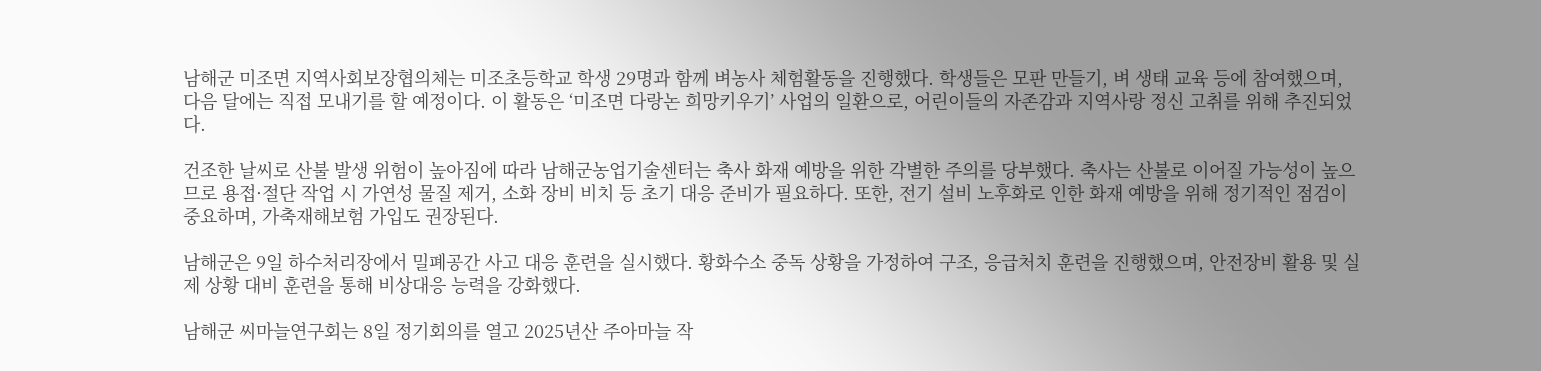남해군 미조면 지역사회보장협의체는 미조초등학교 학생 29명과 함께 벼농사 체험활동을 진행했다. 학생들은 모판 만들기, 벼 생태 교육 등에 참여했으며, 다음 달에는 직접 모내기를 할 예정이다. 이 활동은 ‘미조면 다랑논 희망키우기’ 사업의 일환으로, 어린이들의 자존감과 지역사랑 정신 고취를 위해 추진되었다.

건조한 날씨로 산불 발생 위험이 높아짐에 따라 남해군농업기술센터는 축사 화재 예방을 위한 각별한 주의를 당부했다. 축사는 산불로 이어질 가능성이 높으므로 용접·절단 작업 시 가연성 물질 제거, 소화 장비 비치 등 초기 대응 준비가 필요하다. 또한, 전기 설비 노후화로 인한 화재 예방을 위해 정기적인 점검이 중요하며, 가축재해보험 가입도 권장된다.

남해군은 9일 하수처리장에서 밀폐공간 사고 대응 훈련을 실시했다. 황화수소 중독 상황을 가정하여 구조, 응급처치 훈련을 진행했으며, 안전장비 활용 및 실제 상황 대비 훈련을 통해 비상대응 능력을 강화했다.

남해군 씨마늘연구회는 8일 정기회의를 열고 2025년산 주아마늘 작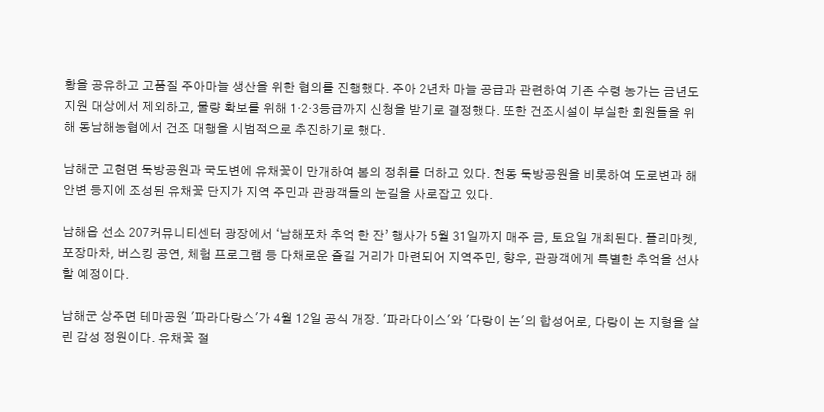황을 공유하고 고품질 주아마늘 생산을 위한 협의를 진행했다. 주아 2년차 마늘 공급과 관련하여 기존 수령 농가는 금년도 지원 대상에서 제외하고, 물량 확보를 위해 1·2·3등급까지 신청을 받기로 결정했다. 또한 건조시설이 부실한 회원들을 위해 동남해농협에서 건조 대행을 시범적으로 추진하기로 했다.

남해군 고현면 둑방공원과 국도변에 유채꽃이 만개하여 봄의 정취를 더하고 있다. 천동 둑방공원을 비롯하여 도로변과 해안변 등지에 조성된 유채꽃 단지가 지역 주민과 관광객들의 눈길을 사로잡고 있다.

남해읍 선소 207커뮤니티센터 광장에서 ‘남해포차 추억 한 잔’ 행사가 5월 31일까지 매주 금, 토요일 개최된다. 플리마켓, 포장마차, 버스킹 공연, 체험 프로그램 등 다채로운 즐길 거리가 마련되어 지역주민, 향우, 관광객에게 특별한 추억을 선사할 예정이다.

남해군 상주면 테마공원 '파라다랑스'가 4월 12일 공식 개장. '파라다이스'와 '다랑이 논'의 합성어로, 다랑이 논 지형을 살린 감성 정원이다. 유채꽃 절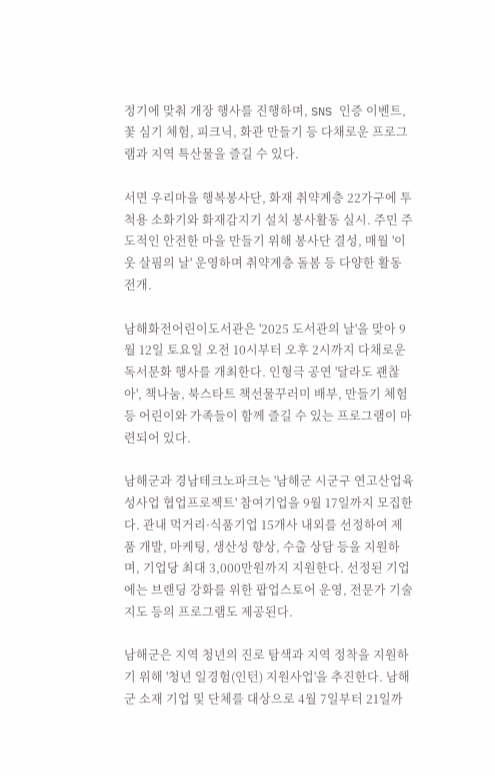정기에 맞춰 개장 행사를 진행하며, SNS 인증 이벤트, 꽃 심기 체험, 피크닉, 화관 만들기 등 다채로운 프로그램과 지역 특산물을 즐길 수 있다.

서면 우리마을 행복봉사단, 화재 취약계층 22가구에 투척용 소화기와 화재감지기 설치 봉사활동 실시. 주민 주도적인 안전한 마을 만들기 위해 봉사단 결성, 매월 '이웃 살핌의 날' 운영하며 취약계층 돌봄 등 다양한 활동 전개.

남해화전어린이도서관은 '2025 도서관의 날'을 맞아 9월 12일 토요일 오전 10시부터 오후 2시까지 다채로운 독서문화 행사를 개최한다. 인형극 공연 '달라도 괜찮아', 책나눔, 북스타트 책선물꾸러미 배부, 만들기 체험 등 어린이와 가족들이 함께 즐길 수 있는 프로그램이 마련되어 있다.

남해군과 경남테크노파크는 '남해군 시군구 연고산업육성사업 협업프로젝트' 참여기업을 9월 17일까지 모집한다. 관내 먹거리·식품기업 15개사 내외를 선정하여 제품 개발, 마케팅, 생산성 향상, 수출 상담 등을 지원하며, 기업당 최대 3,000만원까지 지원한다. 선정된 기업에는 브랜딩 강화를 위한 팝업스토어 운영, 전문가 기술지도 등의 프로그램도 제공된다.

남해군은 지역 청년의 진로 탐색과 지역 정착을 지원하기 위해 '청년 일경험(인턴) 지원사업'을 추진한다. 남해군 소재 기업 및 단체를 대상으로 4월 7일부터 21일까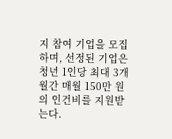지 참여 기업을 모집하며, 선정된 기업은 청년 1인당 최대 3개월간 매월 150만 원의 인건비를 지원받는다.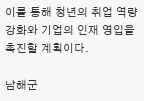이를 통해 청년의 취업 역량 강화와 기업의 인재 영입을 촉진할 계획이다.

남해군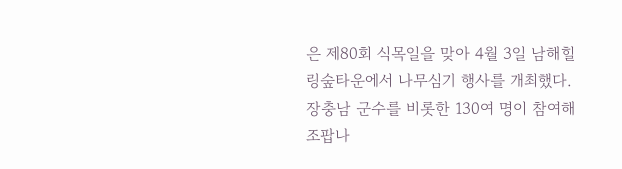은 제80회 식목일을 맞아 4월 3일 남해힐링숲타운에서 나무심기 행사를 개최했다. 장충남 군수를 비롯한 130여 명이 참여해 조팝나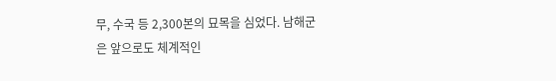무, 수국 등 2,300본의 묘목을 심었다. 남해군은 앞으로도 체계적인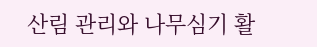산림 관리와 나무심기 활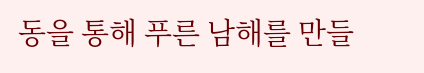동을 통해 푸른 남해를 만들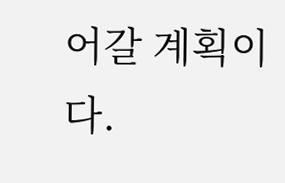어갈 계획이다.